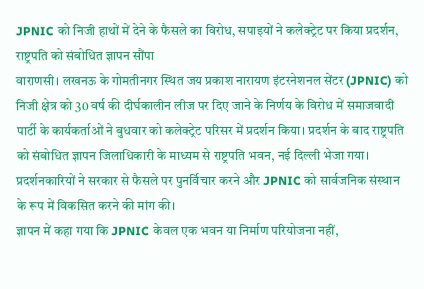JPNIC को निजी हाथों में देने के फैसले का विरोध, सपाइयों ने कलेक्ट्रेट पर किया प्रदर्शन, राष्ट्रपति को संबोधित ज्ञापन सौंपा
वाराणसी। लखनऊ के गोमतीनगर स्थित जय प्रकाश नारायण इंटरनेशनल सेंटर (JPNIC) को निजी क्षेत्र को 30 वर्ष की दीर्घकालीन लीज पर दिए जाने के निर्णय के विरोध में समाजवादी पार्टी के कार्यकर्ताओं ने बुधवार को कलेक्ट्रेट परिसर में प्रदर्शन किया। प्रदर्शन के बाद राष्ट्रपति को संबोधित ज्ञापन जिलाधिकारी के माध्यम से राष्ट्रपति भवन, नई दिल्ली भेजा गया। प्रदर्शनकारियों ने सरकार से फैसले पर पुनर्विचार करने और JPNIC को सार्वजनिक संस्थान के रूप में विकसित करने की मांग की।
ज्ञापन में कहा गया कि JPNIC केवल एक भवन या निर्माण परियोजना नहीं,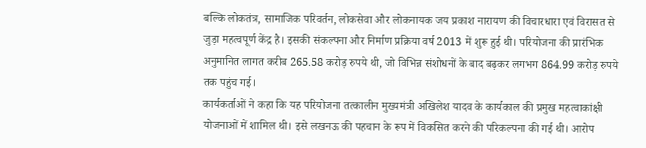बल्कि लोकतंत्र, सामाजिक परिवर्तन, लोकसेवा और लोकनायक जय प्रकाश नारायण की विचारधारा एवं विरासत से जुड़ा महत्वपूर्ण केंद्र है। इसकी संकल्पना और निर्माण प्रक्रिया वर्ष 2013 में शुरू हुई थी। परियोजना की प्रारंभिक अनुमानित लागत करीब 265.58 करोड़ रुपये थी, जो विभिन्न संशोधनों के बाद बढ़कर लगभग 864.99 करोड़ रुपये तक पहुंच गई।
कार्यकर्ताओं ने कहा कि यह परियोजना तत्कालीन मुख्यमंत्री अखिलेश यादव के कार्यकाल की प्रमुख महत्वाकांक्षी योजनाओं में शामिल थी। इसे लखनऊ की पहचान के रूप में विकसित करने की परिकल्पना की गई थी। आरोप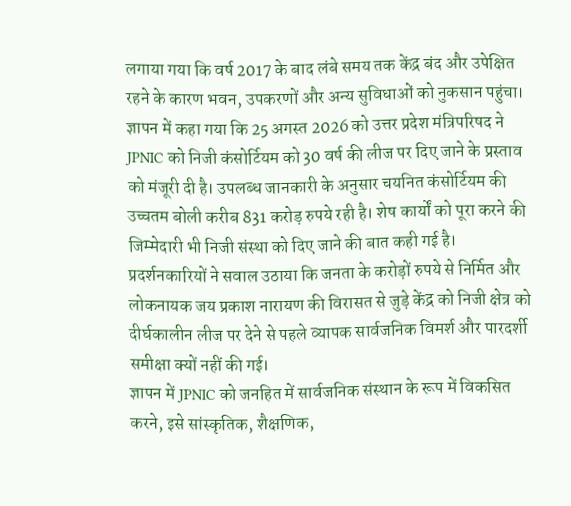लगाया गया कि वर्ष 2017 के बाद लंबे समय तक केंद्र बंद और उपेक्षित रहने के कारण भवन, उपकरणों और अन्य सुविधाओं को नुकसान पहुंचा।
ज्ञापन में कहा गया कि 25 अगस्त 2026 को उत्तर प्रदेश मंत्रिपरिषद ने JPNIC को निजी कंसोर्टियम को 30 वर्ष की लीज पर दिए जाने के प्रस्ताव को मंजूरी दी है। उपलब्ध जानकारी के अनुसार चयनित कंसोर्टियम की उच्चतम बोली करीब 831 करोड़ रुपये रही है। शेष कार्यों को पूरा करने की जिम्मेदारी भी निजी संस्था को दिए जाने की बात कही गई है। प्रदर्शनकारियों ने सवाल उठाया कि जनता के करोड़ों रुपये से निर्मित और लोकनायक जय प्रकाश नारायण की विरासत से जुड़े केंद्र को निजी क्षेत्र को दीर्घकालीन लीज पर देने से पहले व्यापक सार्वजनिक विमर्श और पारदर्शी समीक्षा क्यों नहीं की गई।
ज्ञापन में JPNIC को जनहित में सार्वजनिक संस्थान के रूप में विकसित करने, इसे सांस्कृतिक, शैक्षणिक,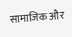सामाजिक और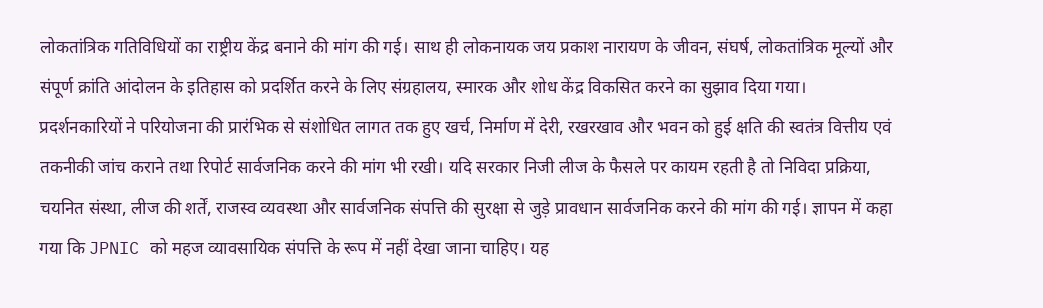लोकतांत्रिक गतिविधियों का राष्ट्रीय केंद्र बनाने की मांग की गई। साथ ही लोकनायक जय प्रकाश नारायण के जीवन, संघर्ष, लोकतांत्रिक मूल्यों और संपूर्ण क्रांति आंदोलन के इतिहास को प्रदर्शित करने के लिए संग्रहालय, स्मारक और शोध केंद्र विकसित करने का सुझाव दिया गया।
प्रदर्शनकारियों ने परियोजना की प्रारंभिक से संशोधित लागत तक हुए खर्च, निर्माण में देरी, रखरखाव और भवन को हुई क्षति की स्वतंत्र वित्तीय एवं तकनीकी जांच कराने तथा रिपोर्ट सार्वजनिक करने की मांग भी रखी। यदि सरकार निजी लीज के फैसले पर कायम रहती है तो निविदा प्रक्रिया, चयनित संस्था, लीज की शर्तें, राजस्व व्यवस्था और सार्वजनिक संपत्ति की सुरक्षा से जुड़े प्रावधान सार्वजनिक करने की मांग की गई। ज्ञापन में कहा गया कि JPNIC को महज व्यावसायिक संपत्ति के रूप में नहीं देखा जाना चाहिए। यह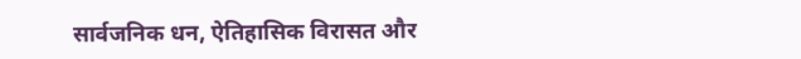सार्वजनिक धन, ऐतिहासिक विरासत और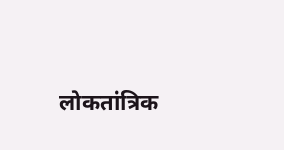लोकतांत्रिक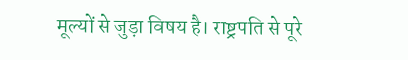मूल्यों से जुड़ा विषय है। राष्ट्रपति से पूरे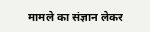मामले का संज्ञान लेकर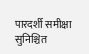पारदर्शी समीक्षा सुनिश्चित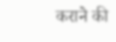कराने की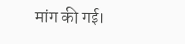मांग की गई।